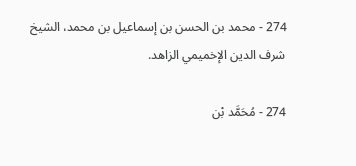274 - محمد بن الحسن بن إسماعيل بن محمد، الشيخ شرف الدين الإخميمي الزاهد.

274 - مُحَمَّد بْن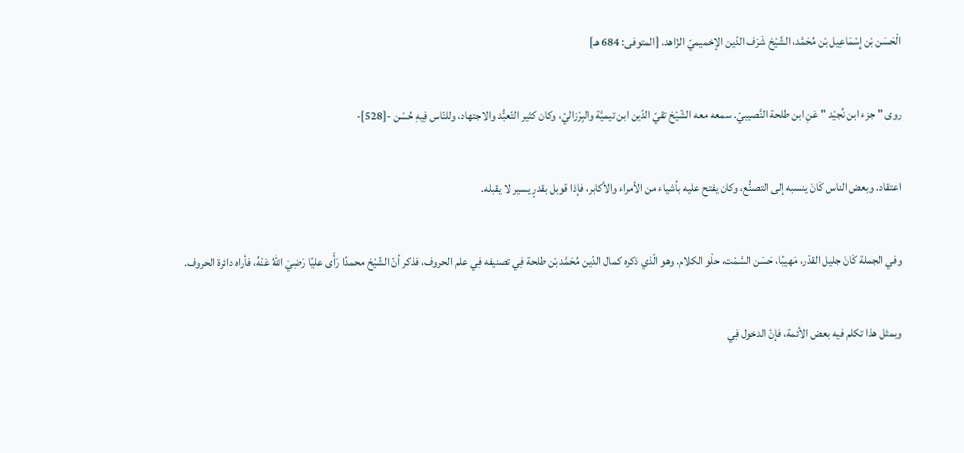الْحَسَن بْن إِسْمَاعِيل بْن مُحَمَّد، الشّيْخ شَرَف الدّين الإخميميّ الزّاهد. [المتوفى: 684 هـ]

روى " جزء ابن نُجيْد " عَنِ ابن طلحة النَّصيبيّ. سمعه معه الشّيْخ تقيّ الدّين ابن تيميَّة والبِرْزاليّ، وكان كثير التّعبُّد والاجتهاد، وللنّاس فِيهِ حُسْن -[528]-

اعتقاد. وبعض الناس كَانَ ينسبه إلى التصنُّع، وكان يفتح عليه بأشياء من الأمراء والأكابر، فإذا قوبل بقدرٍ يسير لا يقبله.

وفي الجملة كَانَ جليل القدْر، مَهيبًا، حَسَن السَّمْت، حلْو الكلام. وهو الّذي ذكره كمال الدّين مُحَمَّد بْن طلحة فِي تصنيفه فِي علم الحروف، فذكر أنّ الشّيْخ محمدًا رَأَى عليًا رَضِيَ اللّهُ عَنْهُ، فأراه دائرة الحروف.

وبمثل هذا تكلم فيه بعض الأئمة، فإنّ الدخول فِي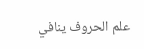علم الحروف ينافي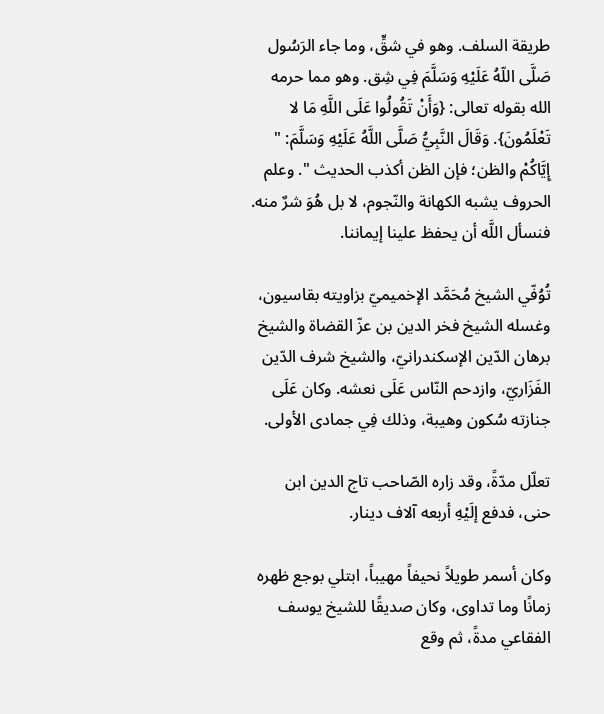طريقة السلف. وهو في شقٍّ، وما جاء الرَسُول صَلَّى اللّهُ عَلَيْهِ وَسَلَّمَ فِي شِق. وهو مما حرمه الله بقوله تعالى: {وَأَنْ تَقُولُوا عَلَى اللَّهِ مَا لا تَعْلَمُونَ}. وَقَالَ النَّبِيُّ صَلَّى اللَّهُ عَلَيْهِ وَسَلَّمَ: " إِيَّاكُمْ والظن؛ فإن الظن أكذب الحديث ". وعلم الحروف يشبه الكهانة والنّجوم، لا بل هُوَ شرٌ منه. فنسأل اللَّه أن يحفظ علينا إيماننا.

تُوُفّي الشيخ مُحَمَّد الإخميميّ بزاويته بقاسيون، وغسله الشيخ فخر الدين بن عزّ القضاة والشيخ برهان الدّين الإسكندرانيّ، والشيخ شرف الدّين الفَزَاريّ، وازدحم النّاس عَلَى نعشه. وكان عَلَى جنازته سُكون وهيبة، وذلك فِي جمادى الأولى.

تعلّل مدّةً، وقد زاره الصّاحب تاج الدين ابن حنى، فدفع إلَيْهِ أربعه آلاف دينار.

وكان أسمر طويلاً نحيفاً مهيباً، ابتلي بوجع ظهره زمانًا وما تداوى، وكان صديقًا للشيخ يوسف الفقاعي مدةً، ثم وقع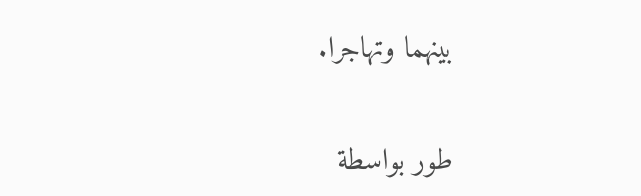بينهما وتهاجرا.

طور بواسطة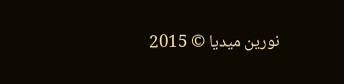نورين ميديا © 2015